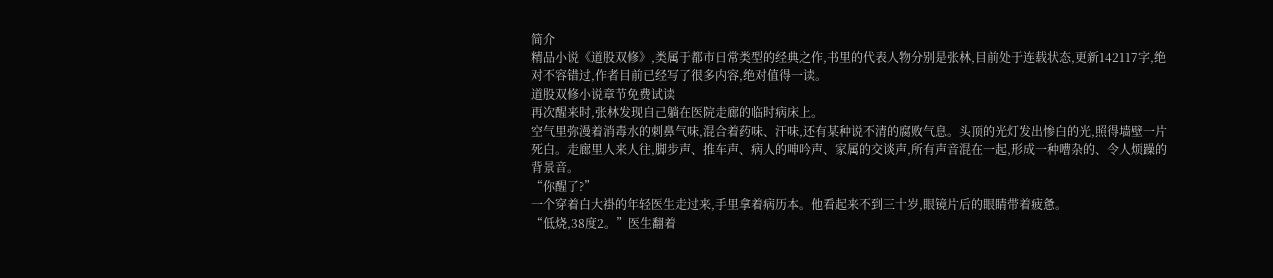简介
精品小说《道股双修》,类属于都市日常类型的经典之作,书里的代表人物分别是张林,目前处于连载状态,更新142117字,绝对不容错过,作者目前已经写了很多内容,绝对值得一读。
道股双修小说章节免费试读
再次醒来时,张林发现自己躺在医院走廊的临时病床上。
空气里弥漫着消毒水的刺鼻气味,混合着药味、汗味,还有某种说不清的腐败气息。头顶的光灯发出惨白的光,照得墙壁一片死白。走廊里人来人往,脚步声、推车声、病人的呻吟声、家属的交谈声,所有声音混在一起,形成一种嘈杂的、令人烦躁的背景音。
“你醒了?”
一个穿着白大褂的年轻医生走过来,手里拿着病历本。他看起来不到三十岁,眼镜片后的眼睛带着疲惫。
“低烧,38度2。”医生翻着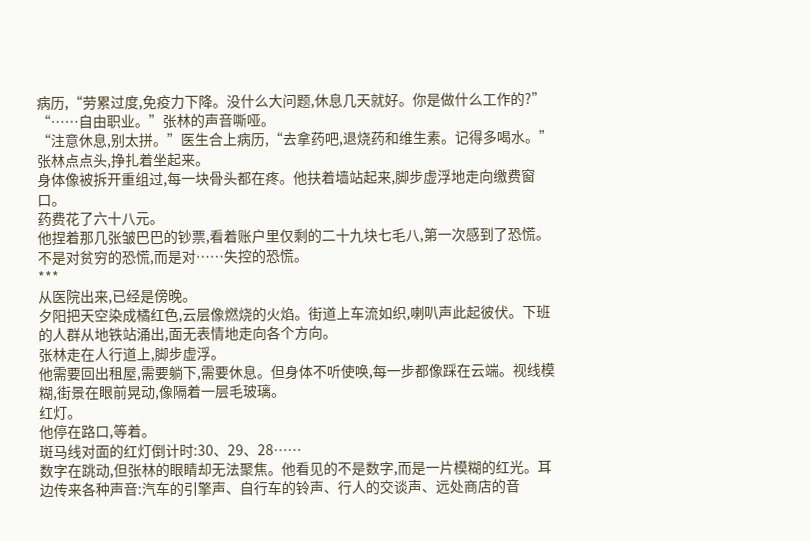病历,“劳累过度,免疫力下降。没什么大问题,休息几天就好。你是做什么工作的?”
“……自由职业。”张林的声音嘶哑。
“注意休息,别太拼。”医生合上病历,“去拿药吧,退烧药和维生素。记得多喝水。”
张林点点头,挣扎着坐起来。
身体像被拆开重组过,每一块骨头都在疼。他扶着墙站起来,脚步虚浮地走向缴费窗口。
药费花了六十八元。
他捏着那几张皱巴巴的钞票,看着账户里仅剩的二十九块七毛八,第一次感到了恐慌。
不是对贫穷的恐慌,而是对……失控的恐慌。
***
从医院出来,已经是傍晚。
夕阳把天空染成橘红色,云层像燃烧的火焰。街道上车流如织,喇叭声此起彼伏。下班的人群从地铁站涌出,面无表情地走向各个方向。
张林走在人行道上,脚步虚浮。
他需要回出租屋,需要躺下,需要休息。但身体不听使唤,每一步都像踩在云端。视线模糊,街景在眼前晃动,像隔着一层毛玻璃。
红灯。
他停在路口,等着。
斑马线对面的红灯倒计时:30、29、28……
数字在跳动,但张林的眼睛却无法聚焦。他看见的不是数字,而是一片模糊的红光。耳边传来各种声音:汽车的引擎声、自行车的铃声、行人的交谈声、远处商店的音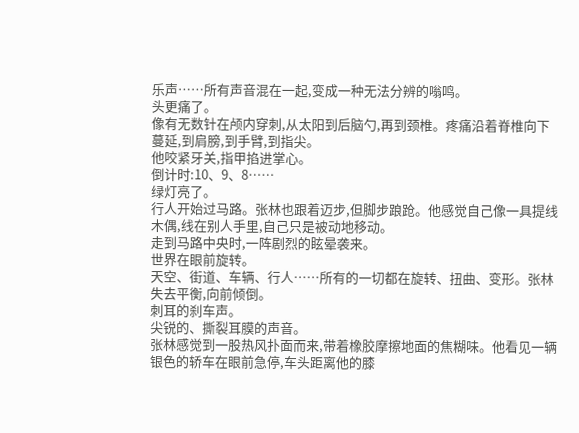乐声……所有声音混在一起,变成一种无法分辨的嗡鸣。
头更痛了。
像有无数针在颅内穿刺,从太阳到后脑勺,再到颈椎。疼痛沿着脊椎向下蔓延,到肩膀,到手臂,到指尖。
他咬紧牙关,指甲掐进掌心。
倒计时:10、9、8……
绿灯亮了。
行人开始过马路。张林也跟着迈步,但脚步踉跄。他感觉自己像一具提线木偶,线在别人手里,自己只是被动地移动。
走到马路中央时,一阵剧烈的眩晕袭来。
世界在眼前旋转。
天空、街道、车辆、行人……所有的一切都在旋转、扭曲、变形。张林失去平衡,向前倾倒。
刺耳的刹车声。
尖锐的、撕裂耳膜的声音。
张林感觉到一股热风扑面而来,带着橡胶摩擦地面的焦糊味。他看见一辆银色的轿车在眼前急停,车头距离他的膝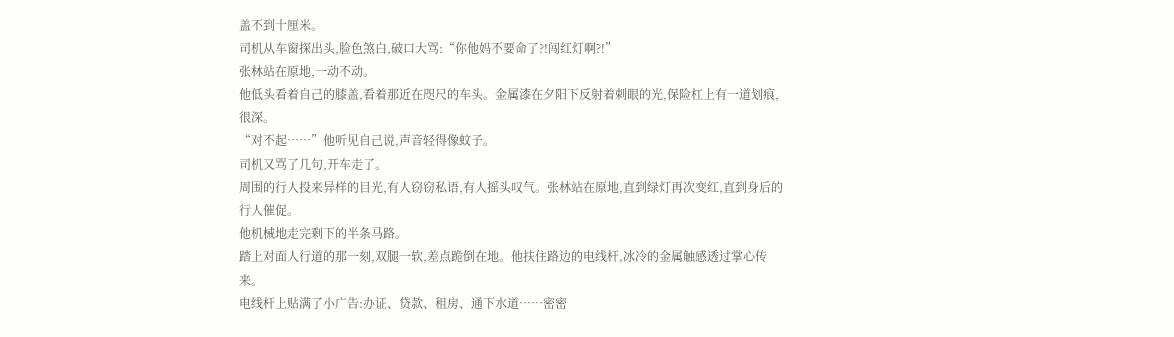盖不到十厘米。
司机从车窗探出头,脸色煞白,破口大骂:“你他妈不要命了?!闯红灯啊?!”
张林站在原地,一动不动。
他低头看着自己的膝盖,看着那近在咫尺的车头。金属漆在夕阳下反射着刺眼的光,保险杠上有一道划痕,很深。
“对不起……”他听见自己说,声音轻得像蚊子。
司机又骂了几句,开车走了。
周围的行人投来异样的目光,有人窃窃私语,有人摇头叹气。张林站在原地,直到绿灯再次变红,直到身后的行人催促。
他机械地走完剩下的半条马路。
踏上对面人行道的那一刻,双腿一软,差点跪倒在地。他扶住路边的电线杆,冰冷的金属触感透过掌心传来。
电线杆上贴满了小广告:办证、贷款、租房、通下水道……密密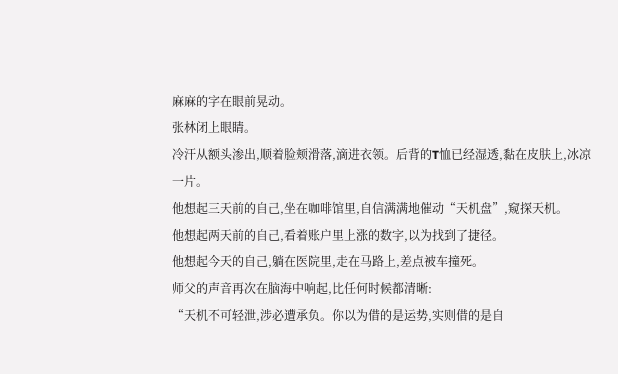麻麻的字在眼前晃动。
张林闭上眼睛。
冷汗从额头渗出,顺着脸颊滑落,滴进衣领。后背的T恤已经湿透,黏在皮肤上,冰凉一片。
他想起三天前的自己,坐在咖啡馆里,自信满满地催动“天机盘”,窥探天机。
他想起两天前的自己,看着账户里上涨的数字,以为找到了捷径。
他想起今天的自己,躺在医院里,走在马路上,差点被车撞死。
师父的声音再次在脑海中响起,比任何时候都清晰:
“天机不可轻泄,涉必遭承负。你以为借的是运势,实则借的是自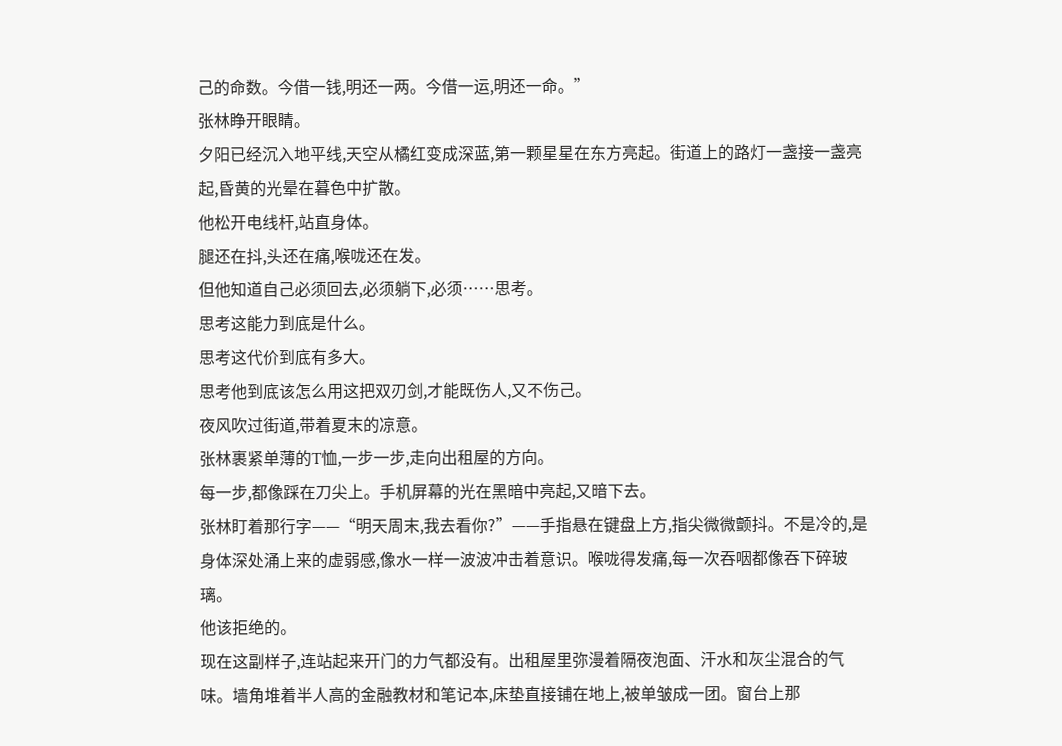己的命数。今借一钱,明还一两。今借一运,明还一命。”
张林睁开眼睛。
夕阳已经沉入地平线,天空从橘红变成深蓝,第一颗星星在东方亮起。街道上的路灯一盏接一盏亮起,昏黄的光晕在暮色中扩散。
他松开电线杆,站直身体。
腿还在抖,头还在痛,喉咙还在发。
但他知道自己必须回去,必须躺下,必须……思考。
思考这能力到底是什么。
思考这代价到底有多大。
思考他到底该怎么用这把双刃剑,才能既伤人,又不伤己。
夜风吹过街道,带着夏末的凉意。
张林裹紧单薄的T恤,一步一步,走向出租屋的方向。
每一步,都像踩在刀尖上。手机屏幕的光在黑暗中亮起,又暗下去。
张林盯着那行字——“明天周末,我去看你?”——手指悬在键盘上方,指尖微微颤抖。不是冷的,是身体深处涌上来的虚弱感,像水一样一波波冲击着意识。喉咙得发痛,每一次吞咽都像吞下碎玻璃。
他该拒绝的。
现在这副样子,连站起来开门的力气都没有。出租屋里弥漫着隔夜泡面、汗水和灰尘混合的气味。墙角堆着半人高的金融教材和笔记本,床垫直接铺在地上,被单皱成一团。窗台上那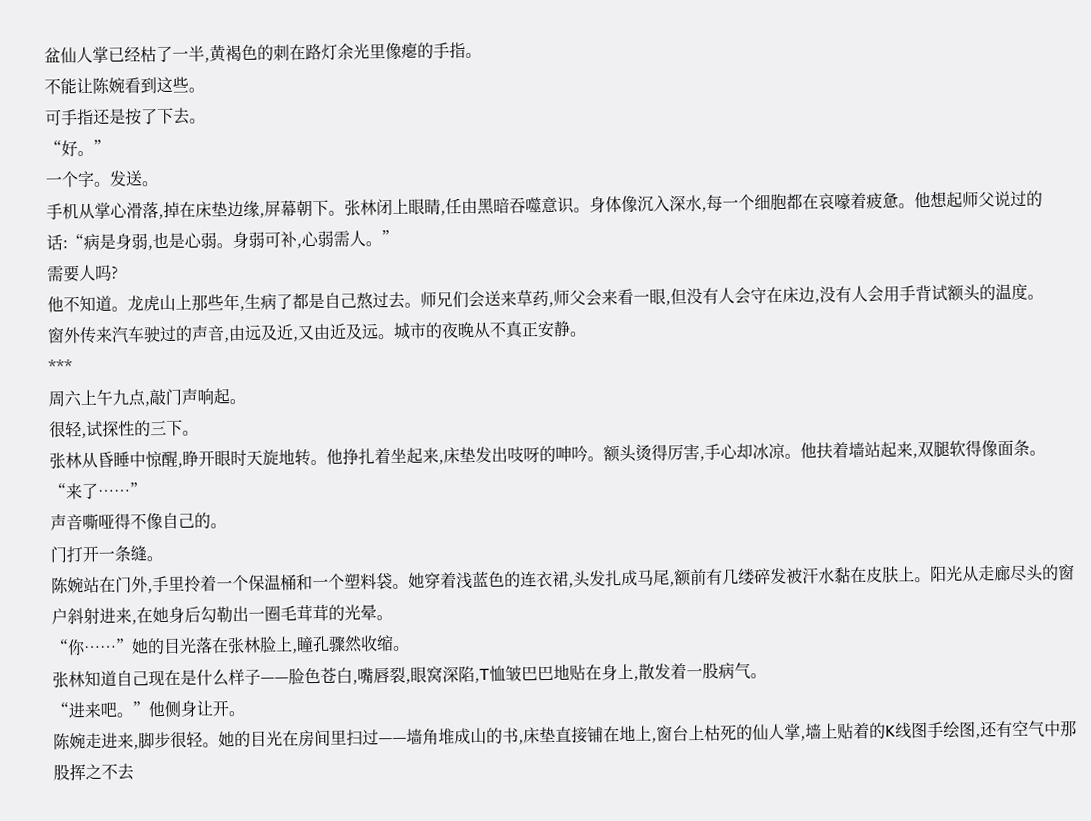盆仙人掌已经枯了一半,黄褐色的刺在路灯余光里像瘪的手指。
不能让陈婉看到这些。
可手指还是按了下去。
“好。”
一个字。发送。
手机从掌心滑落,掉在床垫边缘,屏幕朝下。张林闭上眼睛,任由黑暗吞噬意识。身体像沉入深水,每一个细胞都在哀嚎着疲惫。他想起师父说过的话:“病是身弱,也是心弱。身弱可补,心弱需人。”
需要人吗?
他不知道。龙虎山上那些年,生病了都是自己熬过去。师兄们会送来草药,师父会来看一眼,但没有人会守在床边,没有人会用手背试额头的温度。
窗外传来汽车驶过的声音,由远及近,又由近及远。城市的夜晚从不真正安静。
***
周六上午九点,敲门声响起。
很轻,试探性的三下。
张林从昏睡中惊醒,睁开眼时天旋地转。他挣扎着坐起来,床垫发出吱呀的呻吟。额头烫得厉害,手心却冰凉。他扶着墙站起来,双腿软得像面条。
“来了……”
声音嘶哑得不像自己的。
门打开一条缝。
陈婉站在门外,手里拎着一个保温桶和一个塑料袋。她穿着浅蓝色的连衣裙,头发扎成马尾,额前有几缕碎发被汗水黏在皮肤上。阳光从走廊尽头的窗户斜射进来,在她身后勾勒出一圈毛茸茸的光晕。
“你……”她的目光落在张林脸上,瞳孔骤然收缩。
张林知道自己现在是什么样子——脸色苍白,嘴唇裂,眼窝深陷,T恤皱巴巴地贴在身上,散发着一股病气。
“进来吧。”他侧身让开。
陈婉走进来,脚步很轻。她的目光在房间里扫过——墙角堆成山的书,床垫直接铺在地上,窗台上枯死的仙人掌,墙上贴着的K线图手绘图,还有空气中那股挥之不去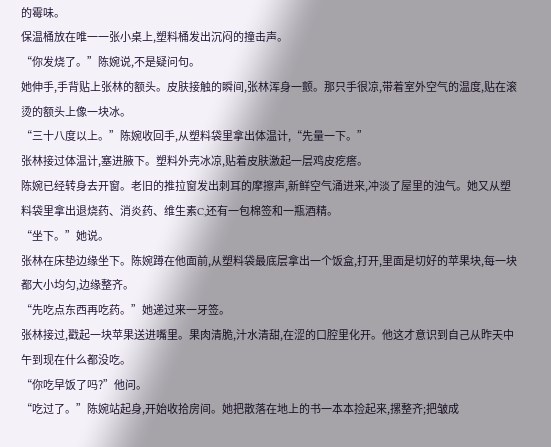的霉味。
保温桶放在唯一一张小桌上,塑料桶发出沉闷的撞击声。
“你发烧了。”陈婉说,不是疑问句。
她伸手,手背贴上张林的额头。皮肤接触的瞬间,张林浑身一颤。那只手很凉,带着室外空气的温度,贴在滚烫的额头上像一块冰。
“三十八度以上。”陈婉收回手,从塑料袋里拿出体温计,“先量一下。”
张林接过体温计,塞进腋下。塑料外壳冰凉,贴着皮肤激起一层鸡皮疙瘩。
陈婉已经转身去开窗。老旧的推拉窗发出刺耳的摩擦声,新鲜空气涌进来,冲淡了屋里的浊气。她又从塑料袋里拿出退烧药、消炎药、维生素C,还有一包棉签和一瓶酒精。
“坐下。”她说。
张林在床垫边缘坐下。陈婉蹲在他面前,从塑料袋最底层拿出一个饭盒,打开,里面是切好的苹果块,每一块都大小均匀,边缘整齐。
“先吃点东西再吃药。”她递过来一牙签。
张林接过,戳起一块苹果送进嘴里。果肉清脆,汁水清甜,在涩的口腔里化开。他这才意识到自己从昨天中午到现在什么都没吃。
“你吃早饭了吗?”他问。
“吃过了。”陈婉站起身,开始收拾房间。她把散落在地上的书一本本捡起来,摞整齐;把皱成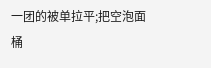一团的被单拉平;把空泡面桶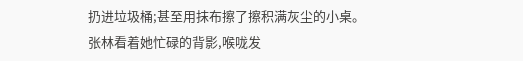扔进垃圾桶;甚至用抹布擦了擦积满灰尘的小桌。
张林看着她忙碌的背影,喉咙发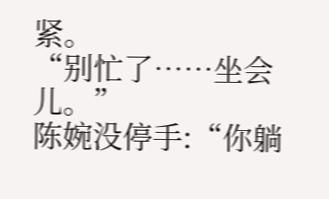紧。
“别忙了……坐会儿。”
陈婉没停手:“你躺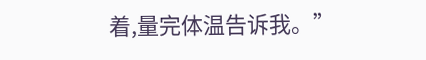着,量完体温告诉我。”